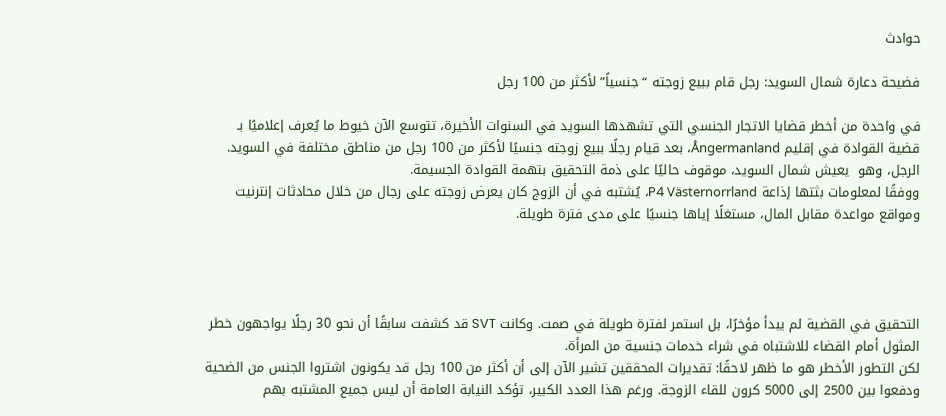حوادث

فضيحة دعارة شمال السويد: رجل قام ببيع زوجته “جنسياً” لأكثر من 100 رجل

في واحدة من أخطر قضايا الاتجار الجنسي التي تشهدها السويد في السنوات الأخيرة، تتوسع الآن خيوط ما يُعرف إعلاميًا بـ قضية القوادة في إقليم Ångermanland، بعد قيام رجلًا ببيع زوجته جنسيًا لأكثر من 100 رجل من مناطق مختلفة في السويد. الرجل، وهو  يعيش شمال السويد، موقوف حاليًا على ذمة التحقيق بتهمة القوادة الجسيمة.
ووفقًا لمعلومات بثتها إذاعة P4 Västernorrland، يُشتبه في أن الزوج كان يعرض زوجته على رجال من خلال محادثات إنترنيت ومواقع مواعدة مقابل المال، مستغلًا إياها جنسيًا على مدى فترة طويلة.




التحقيق في القضية لم يبدأ مؤخرًا، بل استمر لفترة طويلة في صمت. وكانت SVT قد كشفت سابقًا أن نحو 30 رجلًا يواجهون خطر المثول أمام القضاء للاشتباه في شراء خدمات جنسية من المرأة.
لكن التطور الأخطر هو ما ظهر لاحقًا: تقديرات المحققين تشير الآن إلى أن أكثر من 100 رجل قد يكونون اشتروا الجنس من الضحية ودفعوا بين 2500 إلى 5000 كرون للقاء الزوجة. ورغم هذا العدد الكبير، تؤكد النيابة العامة أن ليس جميع المشتبه بهم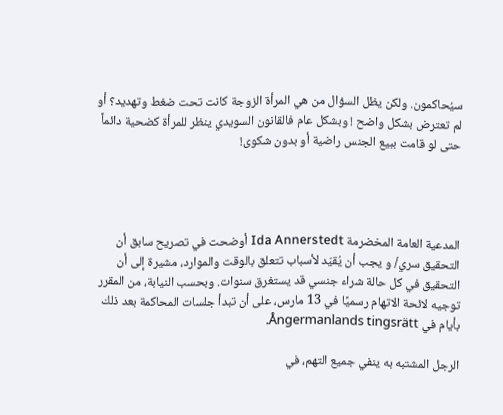سيُحاكمون. ولكن يظل السؤال من هي المرأة الزوجة كانت تحت ضغط وتهديد؟ أو  لم تعترض بشكل واضح ! وبشكل عام فالقانون السويدي ينظر للمرأة كضحية دائماً حتى لو قامت ببيع الجنس راضية أو بدون شكوى!




المدعية العامة المخضرمة Ida Annerstedt أوضحت في تصريح سابق أن التحقيق سري/ و يجب أن يُقيّد لأسباب تتعلق بالوقت والموارد، مشيرة إلى أن التحقيق في كل حالة شراء جنسي قد يستغرق سنوات. وبحسب النيابة، من المقرر توجيه لائحة الاتهام رسميًا في 13 مارس، على أن تبدأ جلسات المحاكمة بعد ذلك بأيام في Ångermanlands tingsrätt.

الرجل المشتبه به ينفي جميع التهم، في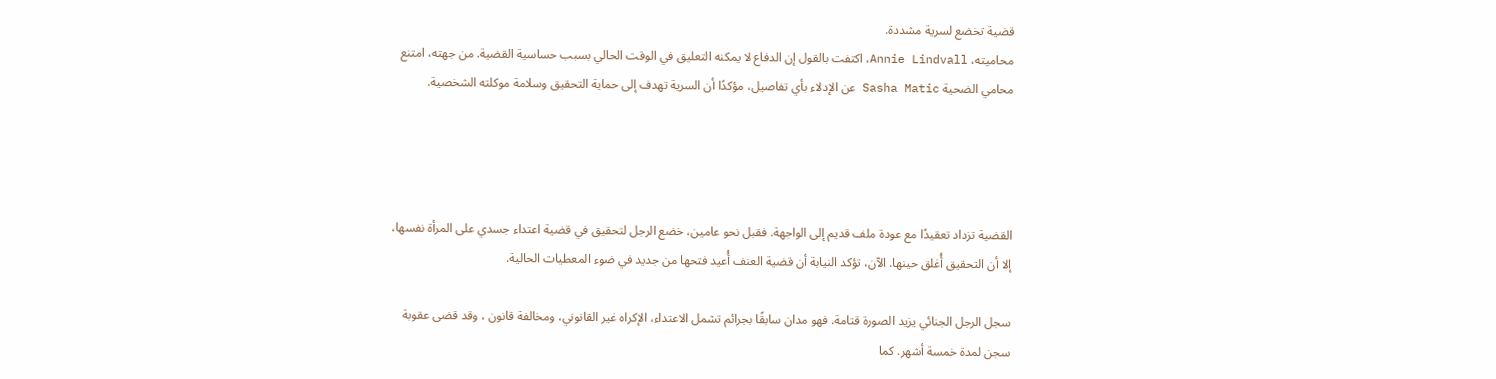قضية تخضع لسرية مشددة.
محاميته، Annie Lindvall، اكتفت بالقول إن الدفاع لا يمكنه التعليق في الوقت الحالي بسبب حساسية القضية. من جهته، امتنع محامي الضحية Sasha Matic عن الإدلاء بأي تفاصيل، مؤكدًا أن السرية تهدف إلى حماية التحقيق وسلامة موكلته الشخصية.




القضية تزداد تعقيدًا مع عودة ملف قديم إلى الواجهة. فقبل نحو عامين، خضع الرجل لتحقيق في قضية اعتداء جسدي على المرأة نفسها، إلا أن التحقيق أُغلق حينها. الآن، تؤكد النيابة أن قضية العنف أُعيد فتحها من جديد في ضوء المعطيات الحالية.

سجل الرجل الجنائي يزيد الصورة قتامة. فهو مدان سابقًا بجرائم تشمل الاعتداء، الإكراه غير القانوني، ومخالفة قانون ، وقد قضى عقوبة سجن لمدة خمسة أشهر. كما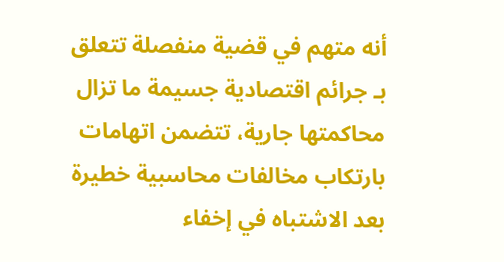أنه متهم في قضية منفصلة تتعلق بـ جرائم اقتصادية جسيمة ما تزال محاكمتها جارية، تتضمن اتهامات بارتكاب مخالفات محاسبية خطيرة بعد الاشتباه في إخفاء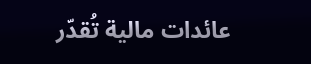عائدات مالية تُقدّر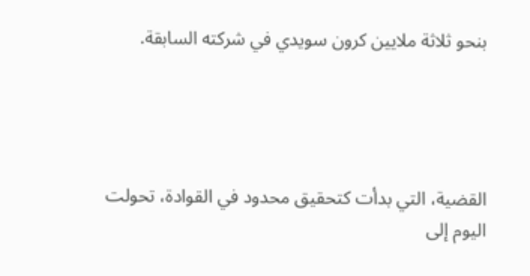بنحو ثلاثة ملايين كرون سويدي في شركته السابقة.




القضية، التي بدأت كتحقيق محدود في القوادة، تحولت اليوم إلى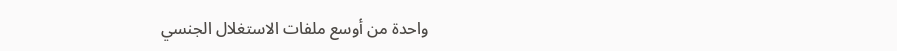واحدة من أوسع ملفات الاستغلال الجنسي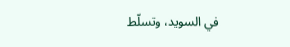في السويد، وتسلّط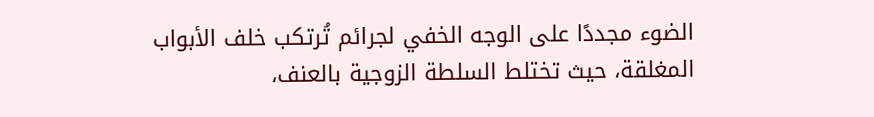الضوء مجددًا على الوجه الخفي لجرائم تُرتكب خلف الأبواب المغلقة، حيث تختلط السلطة الزوجية بالعنف،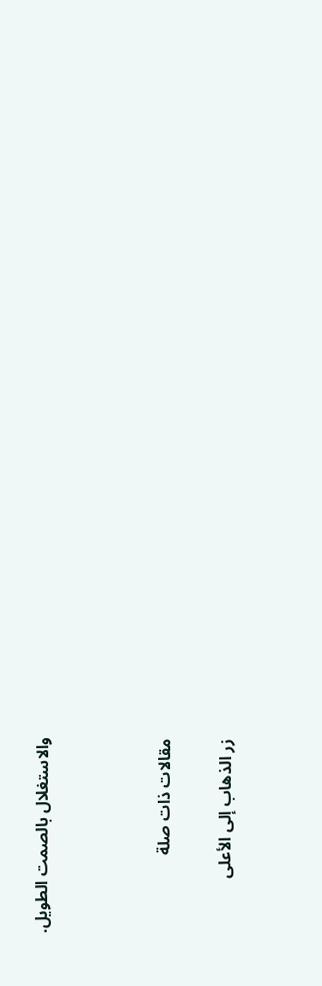والاستغلال بالصمت الطويل.



مقالات ذات صلة

زر الذهاب إلى الأعلى